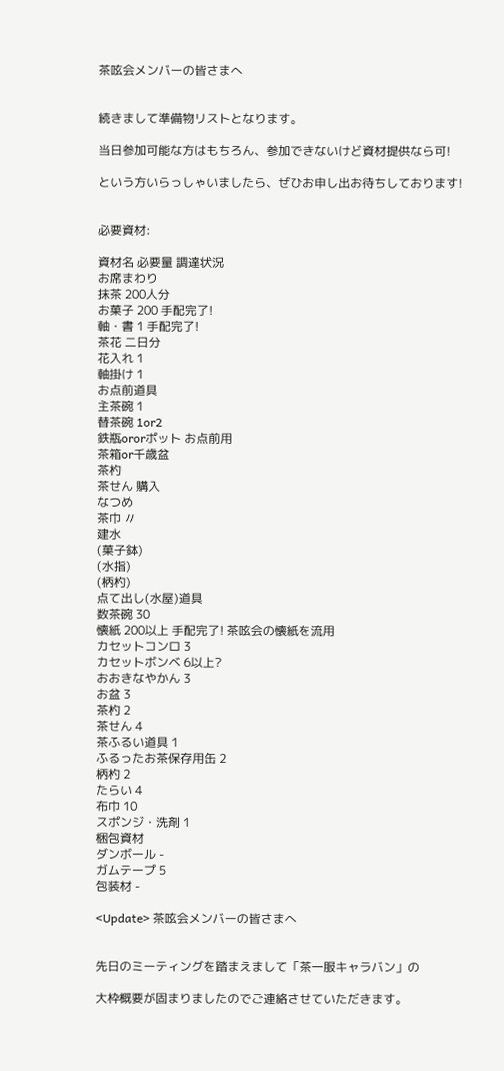茶呟会メンバーの皆さまへ


続きまして準備物リストとなります。

当日参加可能な方はもちろん、参加できないけど資材提供なら可!

という方いらっしゃいましたら、ぜひお申し出お待ちしております!


必要資材:

資材名 必要量 調達状況
お席まわり
抹茶 200人分
お菓子 200 手配完了!
軸・書 1 手配完了!
茶花 二日分
花入れ 1
軸掛け 1
お点前道具
主茶碗 1
替茶碗 1or2
鉄瓶ororポット お点前用
茶箱or千歳盆
茶杓
茶せん 購入
なつめ
茶巾 〃
建水
(菓子鉢)
(水指)
(柄杓)
点て出し(水屋)道具
数茶碗 30
懐紙 200以上 手配完了! 茶呟会の懐紙を流用
カセットコンロ 3
カセットボンベ 6以上?
おおきなやかん 3
お盆 3
茶杓 2
茶せん 4
茶ふるい道具 1
ふるったお茶保存用缶 2
柄杓 2
たらい 4
布巾 10
スポンジ・洗剤 1
梱包資材
ダンボール -
ガムテープ 5
包装材 -

<Update> 茶呟会メンバーの皆さまへ


先日のミーティングを踏まえまして「茶一服キャラバン」の

大枠概要が固まりましたのでご連絡させていただきます。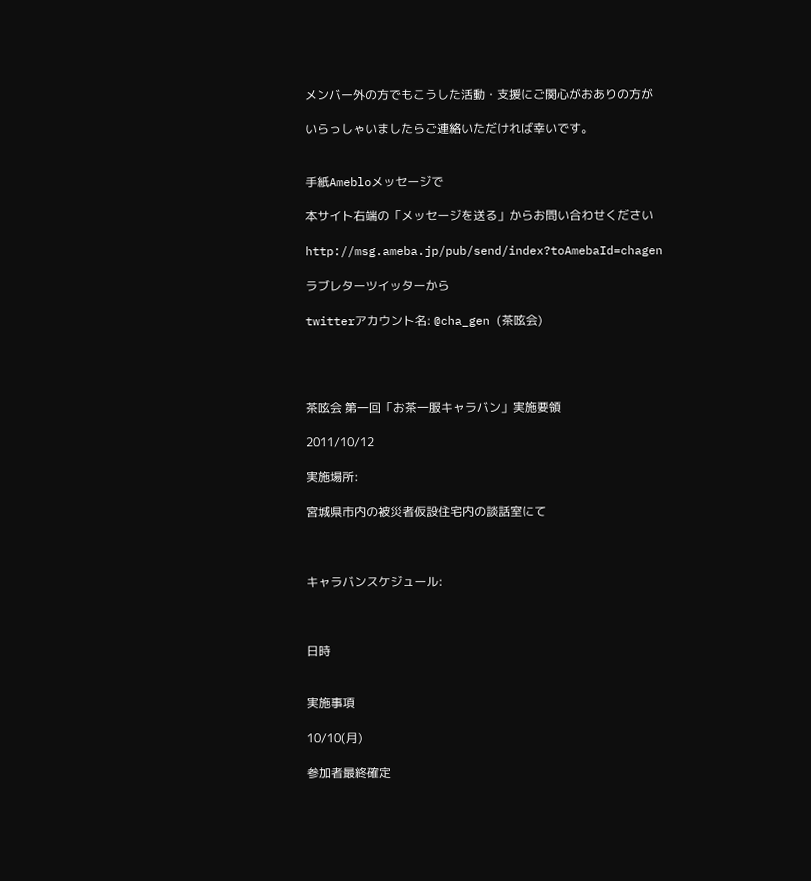メンバー外の方でもこうした活動・支援にご関心がおありの方が

いらっしゃいましたらご連絡いただければ幸いです。


手紙Amebloメッセージで

本サイト右端の「メッセージを送る」からお問い合わせください

http://msg.ameba.jp/pub/send/index?toAmebaId=chagen

ラブレターツイッターから

twitterアカウント名: @cha_gen (茶呟会)




茶呟会 第一回「お茶一服キャラバン」実施要領

2011/10/12

実施場所:

宮城県市内の被災者仮設住宅内の談話室にて



キャラバンスケジュール:



日時


実施事項

10/10(月)

参加者最終確定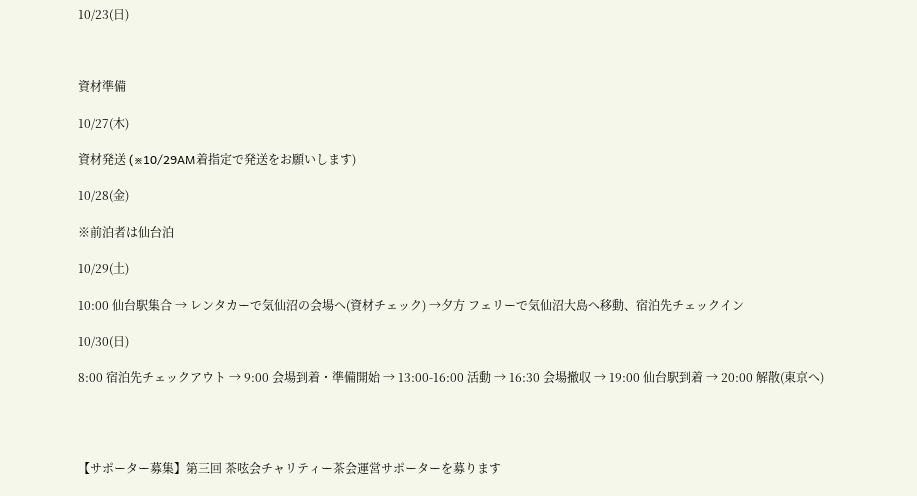10/23(日)



資材準備

10/27(木)

資材発送 (※10/29AM着指定で発送をお願いします)

10/28(金)

※前泊者は仙台泊

10/29(土)

10:00 仙台駅集合 → レンタカーで気仙沼の会場へ(資材チェック) →夕方 フェリーで気仙沼大島へ移動、宿泊先チェックイン

10/30(日)

8:00 宿泊先チェックアウト → 9:00 会場到着・準備開始 → 13:00-16:00 活動 → 16:30 会場撤収 → 19:00 仙台駅到着 → 20:00 解散(東京へ)




【サポーター募集】第三回 茶呟会チャリティー茶会運営サポーターを募ります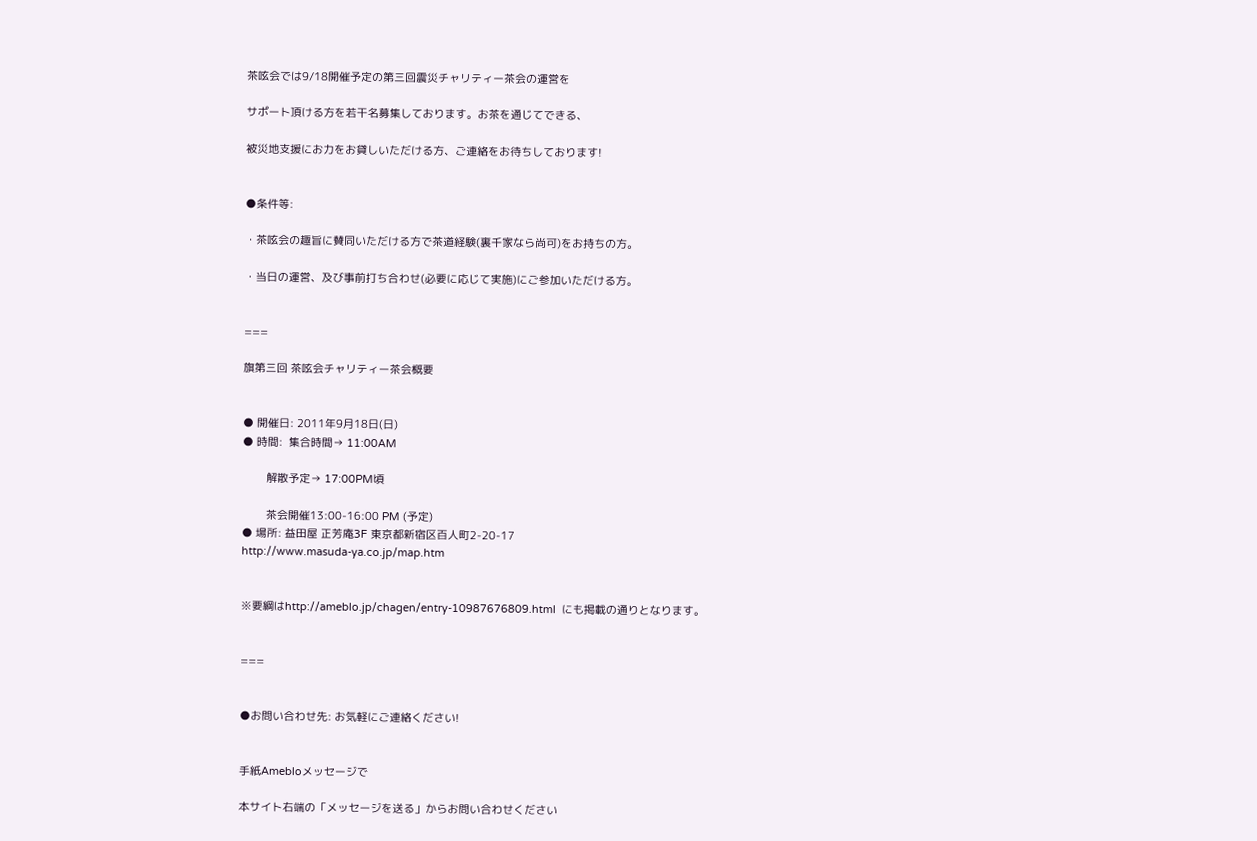茶呟会では9/18開催予定の第三回震災チャリティー茶会の運営を

サポート頂ける方を若干名募集しております。お茶を通じてできる、

被災地支援にお力をお貸しいただける方、ご連絡をお待ちしております!


●条件等:

・茶呟会の趣旨に賛同いただける方で茶道経験(裏千家なら尚可)をお持ちの方。

・当日の運営、及び事前打ち合わせ(必要に応じて実施)にご参加いただける方。


===

旗第三回 茶呟会チャリティー茶会概要


● 開催日: 2011年9月18日(日)
● 時間:  集合時間→ 11:00AM

        解散予定→ 17:00PM頃

        茶会開催13:00-16:00 PM (予定)
● 場所: 益田屋 正芳庵3F 東京都新宿区百人町2-20-17
http://www.masuda-ya.co.jp/map.htm


※要綱はhttp://ameblo.jp/chagen/entry-10987676809.html  にも掲載の通りとなります。


===


●お問い合わせ先: お気軽にご連絡ください!


手紙Amebloメッセージで

本サイト右端の「メッセージを送る」からお問い合わせください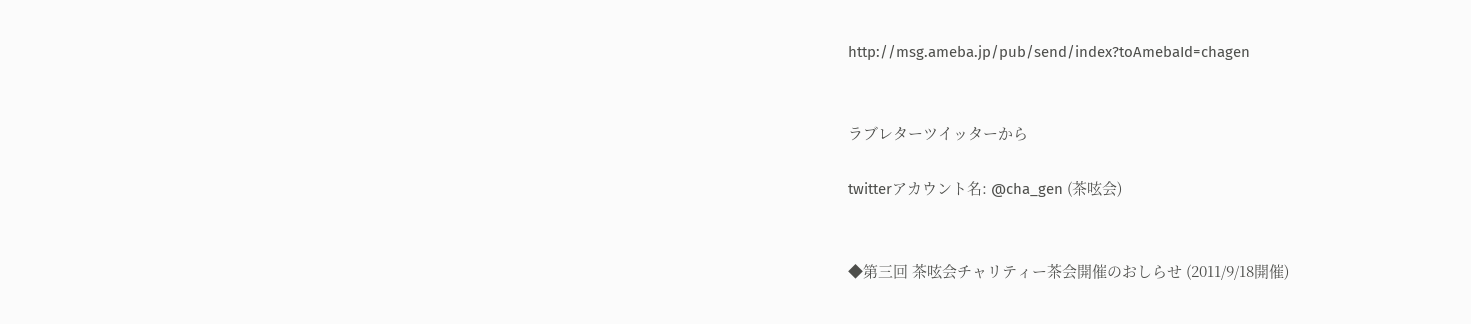http://msg.ameba.jp/pub/send/index?toAmebaId=chagen


ラブレターツイッターから

twitterアカウント名: @cha_gen (茶呟会)


◆第三回 茶呟会チャリティー茶会開催のおしらせ (2011/9/18開催)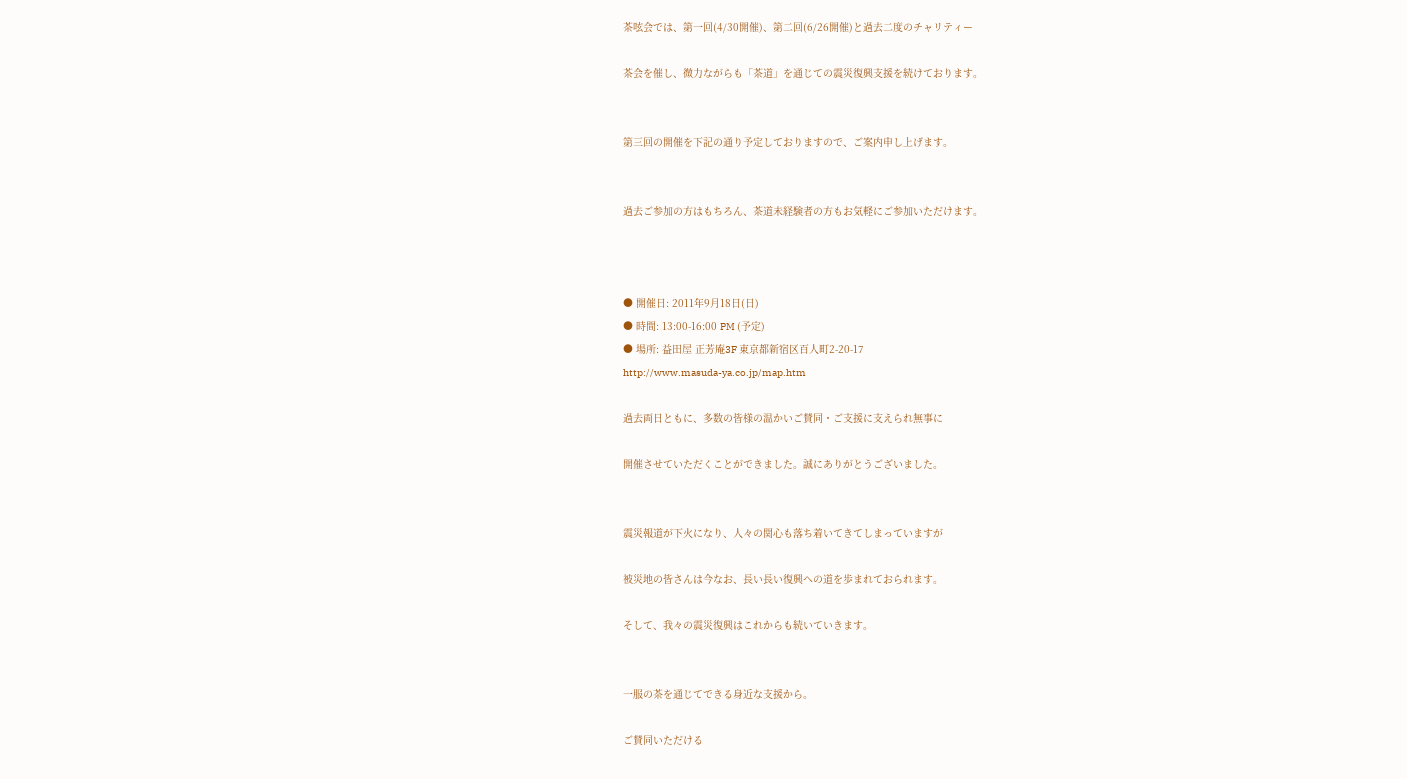茶呟会では、第一回(4/30開催)、第二回(6/26開催)と過去二度のチャリティー

茶会を催し、微力ながらも「茶道」を通じての震災復興支援を続けております。


第三回の開催を下記の通り予定しておりますので、ご案内申し上げます。


過去ご参加の方はもちろん、茶道未経験者の方もお気軽にご参加いただけます。



● 開催日: 2011年9月18日(日)
● 時間: 13:00-16:00 PM (予定)
● 場所: 益田屋 正芳庵3F 東京都新宿区百人町2-20-17
http://www.masuda-ya.co.jp/map.htm

過去両日ともに、多数の皆様の温かいご賛同・ご支援に支えられ無事に

開催させていただくことができました。誠にありがとうございました。


震災報道が下火になり、人々の関心も落ち着いてきてしまっていますが

被災地の皆さんは今なお、長い長い復興への道を歩まれておられます。

そして、我々の震災復興はこれからも続いていきます。


一服の茶を通じてできる身近な支援から。

ご賛同いただける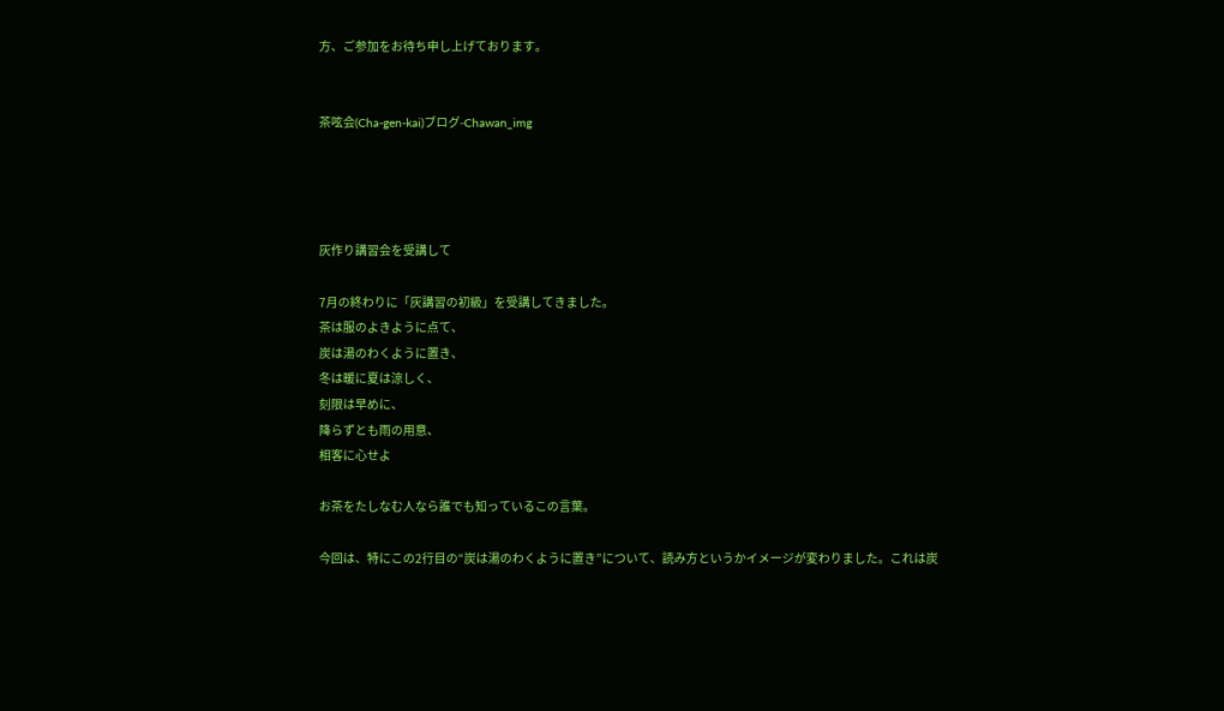方、ご参加をお待ち申し上げております。


茶呟会(Cha-gen-kai)ブログ-Chawan_img




灰作り講習会を受講して

7月の終わりに「灰講習の初級」を受講してきました。
茶は服のよきように点て、
炭は湯のわくように置き、
冬は暖に夏は涼しく、
刻限は早めに、
降らずとも雨の用意、
相客に心せよ

お茶をたしなむ人なら誰でも知っているこの言葉。

今回は、特にこの2行目の“炭は湯のわくように置き”について、読み方というかイメージが変わりました。これは炭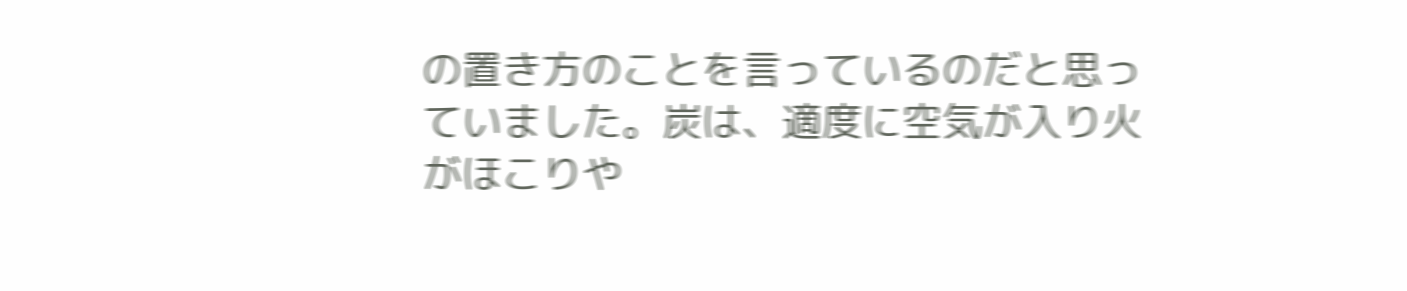の置き方のことを言っているのだと思っていました。炭は、適度に空気が入り火がほこりや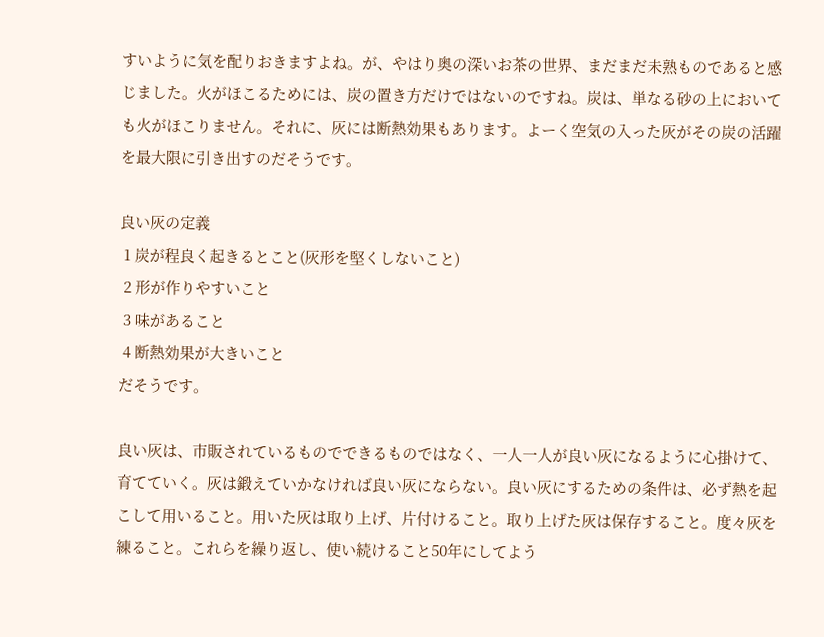すいように気を配りおきますよね。が、やはり奥の深いお茶の世界、まだまだ未熟ものであると感じました。火がほこるためには、炭の置き方だけではないのですね。炭は、単なる砂の上においても火がほこりません。それに、灰には断熱効果もあります。よーく空気の入った灰がその炭の活躍を最大限に引き出すのだそうです。

良い灰の定義
 1 炭が程良く起きるとこと(灰形を堅くしないこと)
 2 形が作りやすいこと
 3 味があること
 4 断熱効果が大きいこと
だそうです。

良い灰は、市販されているものでできるものではなく、一人一人が良い灰になるように心掛けて、育てていく。灰は鍛えていかなければ良い灰にならない。良い灰にするための条件は、必ず熱を起こして用いること。用いた灰は取り上げ、片付けること。取り上げた灰は保存すること。度々灰を練ること。これらを繰り返し、使い続けること50年にしてよう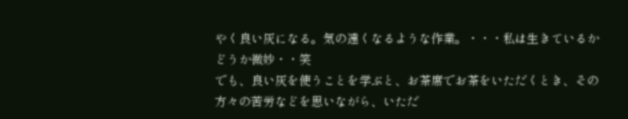やく良い灰になる。気の遠くなるような作業。・・・私は生きているかどうか微妙・・笑
でも、良い灰を使うことを学ぶと、お茶席でお茶をいただくとき、その方々の苦労などを思いながら、いただ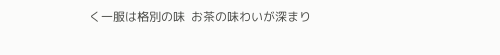く一服は格別の味  お茶の味わいが深まり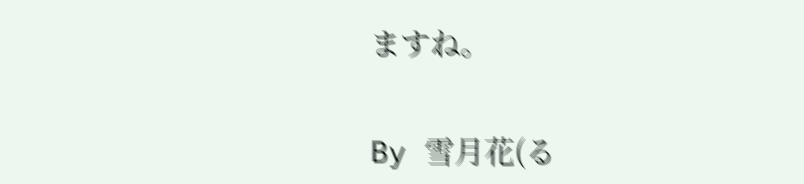ますね。

By 雪月花(る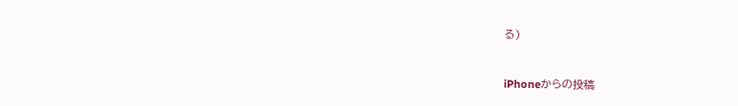る)


iPhoneからの投稿